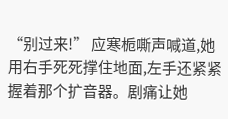“别过来!” 应寒栀嘶声喊道,她用右手死死撑住地面,左手还紧紧握着那个扩音器。剧痛让她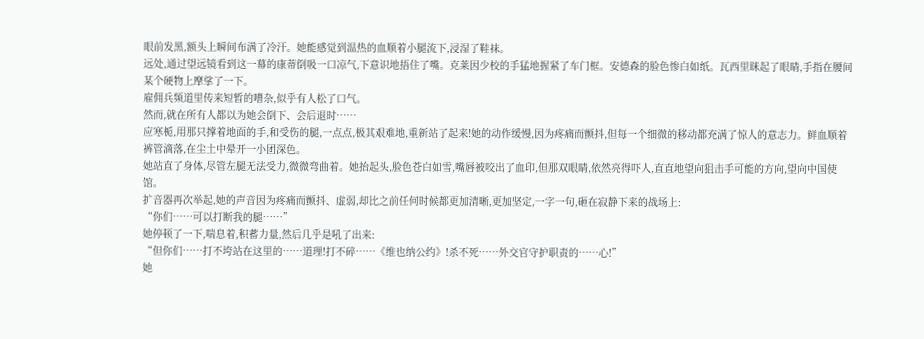眼前发黑,额头上瞬间布满了冷汗。她能感觉到温热的血顺着小腿流下,浸湿了鞋袜。
远处,通过望远镜看到这一幕的康蒂倒吸一口凉气,下意识地捂住了嘴。克莱因少校的手猛地握紧了车门框。安德森的脸色惨白如纸。瓦西里眯起了眼睛,手指在腰间某个硬物上摩挲了一下。
雇佣兵频道里传来短暂的嘈杂,似乎有人松了口气。
然而,就在所有人都以为她会倒下、会后退时……
应寒栀,用那只撑着地面的手,和受伤的腿,一点点,极其艰难地,重新站了起来!她的动作缓慢,因为疼痛而颤抖,但每一个细微的移动都充满了惊人的意志力。鲜血顺着裤管滴落,在尘土中晕开一小团深色。
她站直了身体,尽管左腿无法受力,微微弯曲着。她抬起头,脸色苍白如雪,嘴唇被咬出了血印,但那双眼睛,依然亮得吓人,直直地望向狙击手可能的方向,望向中国使馆。
扩音器再次举起,她的声音因为疼痛而颤抖、虚弱,却比之前任何时候都更加清晰,更加坚定,一字一句,砸在寂静下来的战场上:
“你们……可以打断我的腿……”
她停顿了一下,喘息着,积蓄力量,然后几乎是吼了出来:
“但你们……打不垮站在这里的……道理!打不碎……《维也纳公约》!杀不死……外交官守护职责的……心!”
她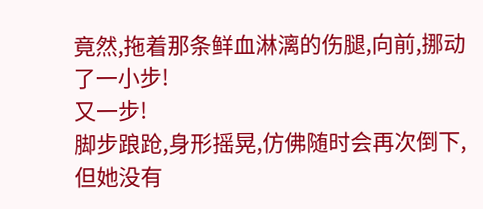竟然,拖着那条鲜血淋漓的伤腿,向前,挪动了一小步!
又一步!
脚步踉跄,身形摇晃,仿佛随时会再次倒下,但她没有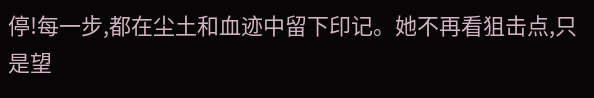停!每一步,都在尘土和血迹中留下印记。她不再看狙击点,只是望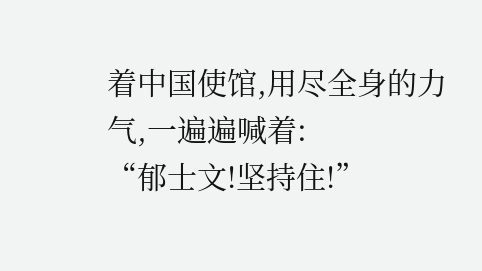着中国使馆,用尽全身的力气,一遍遍喊着:
“郁士文!坚持住!”